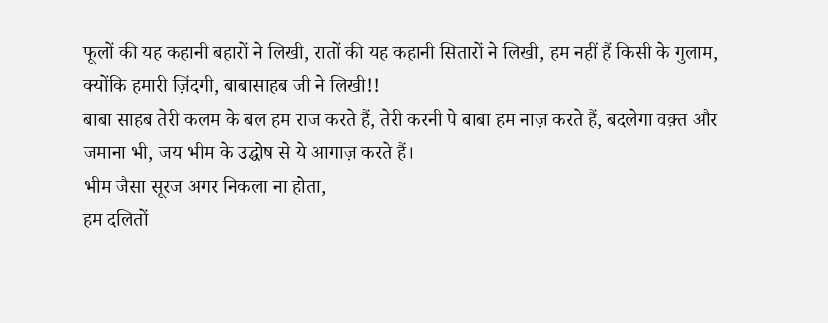फूलों की यह कहानी बहारों ने लिखी, रातों की यह कहानी सितारों ने लिखी, हम नहीं हैं किसी के गुलाम, क्योंकि हमारी ज़िंदगी, बाबासाहब जी ने लिखी!!
बाबा साहब तेरी कलम के बल हम राज करते हैं, तेरी करनी पे बाबा हम नाज़ करते हैं, बदलेगा वक़्त और जमाना भी, जय भीम के उद्घोष से ये आगाज़ करते हैं।
भीम जैसा सूरज अगर निकला ना होता,
हम दलितों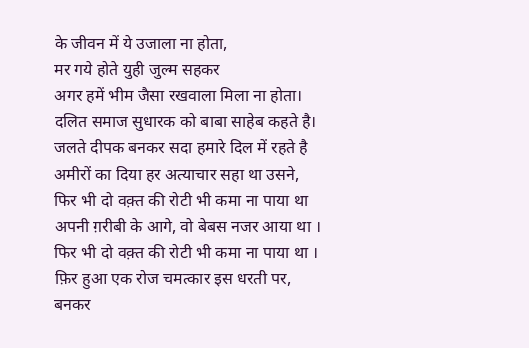के जीवन में ये उजाला ना होता,
मर गये होते युही जुल्म सहकर
अगर हमें भीम जैसा रखवाला मिला ना होता।
दलित समाज सुधारक को बाबा साहेब कहते है।
जलते दीपक बनकर सदा हमारे दिल में रहते है
अमीरों का दिया हर अत्याचार सहा था उसने,
फिर भी दो वक़्त की रोटी भी कमा ना पाया था
अपनी ग़रीबी के आगे, वो बेबस नजर आया था ।
फिर भी दो वक़्त की रोटी भी कमा ना पाया था ।
फ़िर हुआ एक रोज चमत्कार इस धरती पर,
बनकर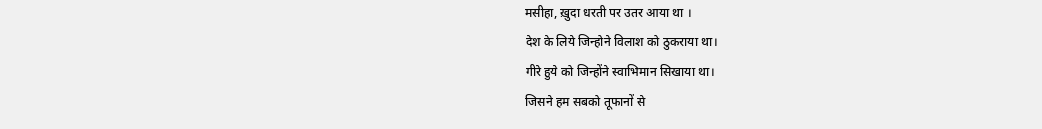मसीहा, ख़ुदा धरती पर उतर आया था ।
देश के लिये जिन्होने विलाश को ठुकराया था।
गीरे हुये को जिन्होंने स्वाभिमान सिखाया था।
जिसने हम सबको तूफानों से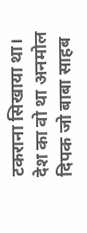टकराना सिखाया था।
देश का वो था अनमोल दिपक जो बाबा साहब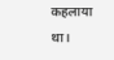कहलाया था।